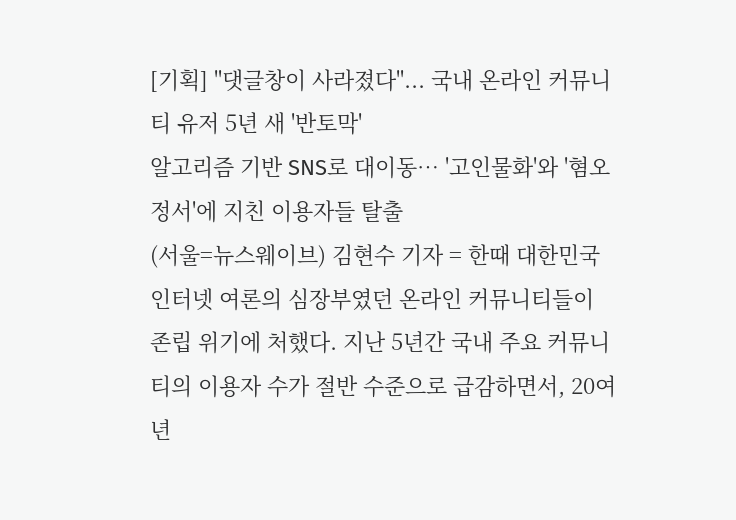[기획] "댓글창이 사라졌다"... 국내 온라인 커뮤니티 유저 5년 새 '반토막'
알고리즘 기반 SNS로 대이동… '고인물화'와 '혐오 정서'에 지친 이용자들 탈출
(서울=뉴스웨이브) 김현수 기자 = 한때 대한민국 인터넷 여론의 심장부였던 온라인 커뮤니티들이 존립 위기에 처했다. 지난 5년간 국내 주요 커뮤니티의 이용자 수가 절반 수준으로 급감하면서, 20여 년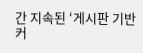간 지속된 ‘게시판 기반 커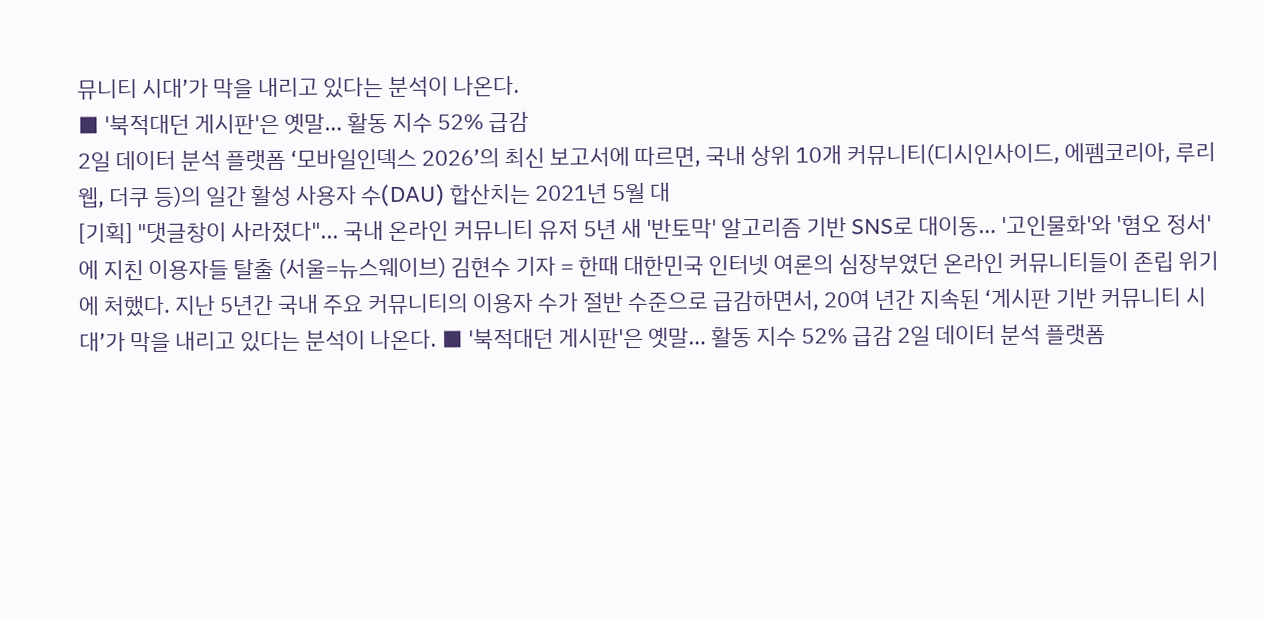뮤니티 시대’가 막을 내리고 있다는 분석이 나온다.
■ '북적대던 게시판'은 옛말… 활동 지수 52% 급감
2일 데이터 분석 플랫폼 ‘모바일인덱스 2026’의 최신 보고서에 따르면, 국내 상위 10개 커뮤니티(디시인사이드, 에펨코리아, 루리웹, 더쿠 등)의 일간 활성 사용자 수(DAU) 합산치는 2021년 5월 대
[기획] "댓글창이 사라졌다"... 국내 온라인 커뮤니티 유저 5년 새 '반토막' 알고리즘 기반 SNS로 대이동… '고인물화'와 '혐오 정서'에 지친 이용자들 탈출 (서울=뉴스웨이브) 김현수 기자 = 한때 대한민국 인터넷 여론의 심장부였던 온라인 커뮤니티들이 존립 위기에 처했다. 지난 5년간 국내 주요 커뮤니티의 이용자 수가 절반 수준으로 급감하면서, 20여 년간 지속된 ‘게시판 기반 커뮤니티 시대’가 막을 내리고 있다는 분석이 나온다. ■ '북적대던 게시판'은 옛말… 활동 지수 52% 급감 2일 데이터 분석 플랫폼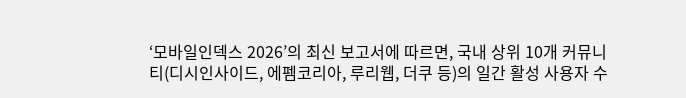‘모바일인덱스 2026’의 최신 보고서에 따르면, 국내 상위 10개 커뮤니티(디시인사이드, 에펨코리아, 루리웹, 더쿠 등)의 일간 활성 사용자 수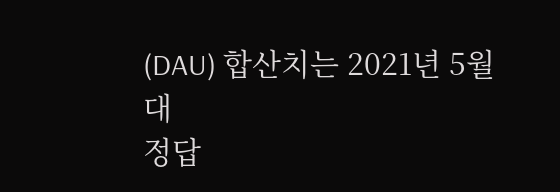(DAU) 합산치는 2021년 5월 대
정답